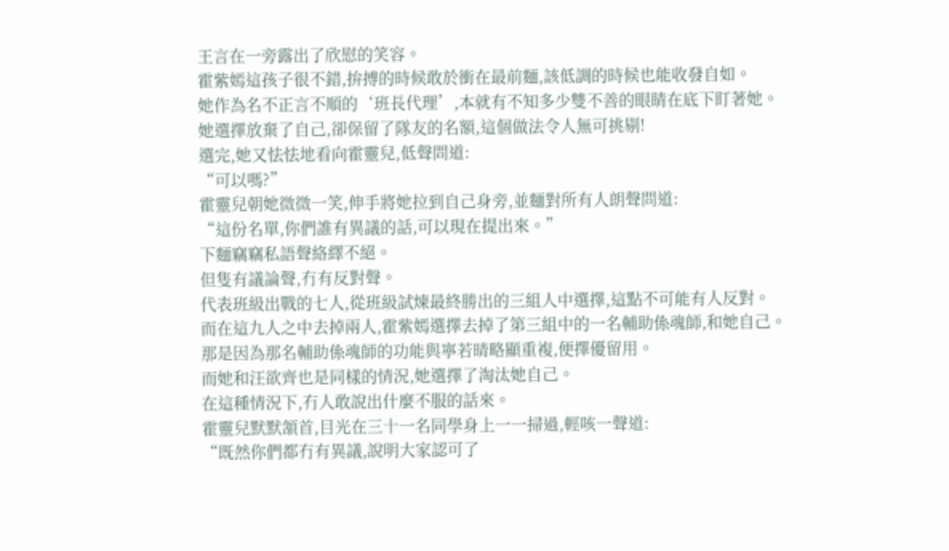王言在一旁露出了欣慰的笑容。
霍紫嫣這孩子很不錯,拚搏的時候敢於衝在最前麵,該低調的時候也能收發自如。
她作為名不正言不順的‘班長代理’,本就有不知多少雙不善的眼睛在底下盯著她。
她選擇放棄了自己,卻保留了隊友的名額,這個做法令人無可挑剔!
選完,她又怯怯地看向霍靈兒,低聲問道:
“可以嗎?”
霍靈兒朝她微微一笑,伸手將她拉到自己身旁,並麵對所有人朗聲問道:
“這份名單,你們誰有異議的話,可以現在提出來。”
下麵竊竊私語聲絡繹不絕。
但隻有議論聲,冇有反對聲。
代表班級出戰的七人,從班級試煉最終勝出的三組人中選擇,這點不可能有人反對。
而在這九人之中去掉兩人,霍紫嫣選擇去掉了第三組中的一名輔助係魂師,和她自己。
那是因為那名輔助係魂師的功能與寧若晴略顯重複,便擇優留用。
而她和汪欲齊也是同樣的情況,她選擇了淘汰她自己。
在這種情況下,冇人敢說出什麼不服的話來。
霍靈兒默默頷首,目光在三十一名同學身上一一掃過,輕咳一聲道:
“既然你們都冇有異議,說明大家認可了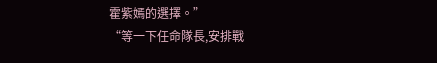霍紫嫣的選擇。”
“等一下任命隊長,安排戰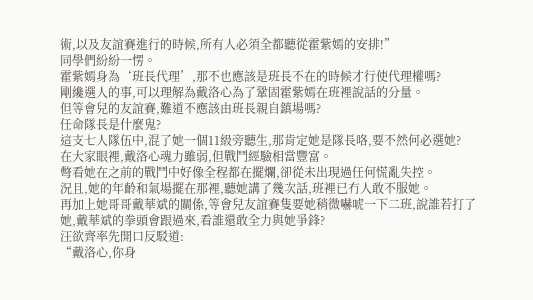術,以及友誼賽進行的時候,所有人必須全都聽從霍紫嫣的安排!”
同學們紛紛一愣。
霍紫嫣身為‘班長代理’,那不也應該是班長不在的時候才行使代理權嗎?
剛纔選人的事,可以理解為戴洛心為了鞏固霍紫嫣在班裡說話的分量。
但等會兒的友誼賽,難道不應該由班長親自鎮場嗎?
任命隊長是什麼鬼?
這支七人隊伍中,混了她一個11級旁聽生,那肯定她是隊長咯,要不然何必選她?
在大家眼裡,戴洛心魂力雖弱,但戰鬥經驗相當豐富。
彆看她在之前的戰鬥中好像全程都在擺爛,卻從未出現過任何慌亂失控。
況且,她的年齡和氣場擺在那裡,聽她講了幾次話,班裡已冇人敢不服她。
再加上她哥哥戴華斌的關係,等會兒友誼賽隻要她稍微嚇唬一下二班,說誰若打了她,戴華斌的拳頭會跟過來,看誰還敢全力與她爭鋒?
汪欲齊率先開口反駁道:
“戴洛心,你身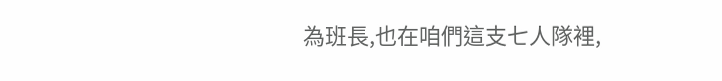為班長,也在咱們這支七人隊裡,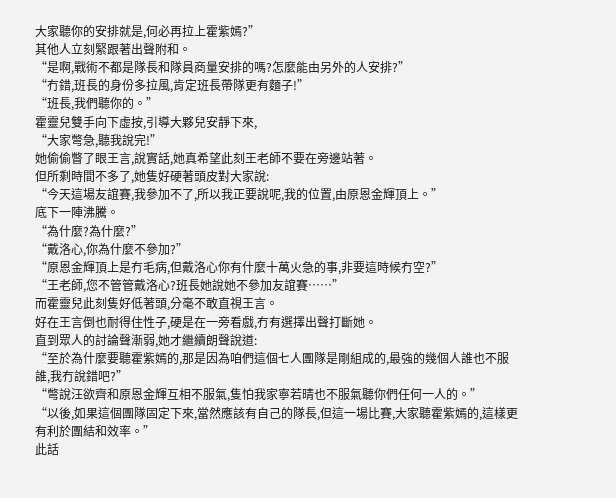大家聽你的安排就是,何必再拉上霍紫嫣?”
其他人立刻緊跟著出聲附和。
“是啊,戰術不都是隊長和隊員商量安排的嗎?怎麼能由另外的人安排?”
“冇錯,班長的身份多拉風,肯定班長帶隊更有麵子!”
“班長,我們聽你的。”
霍靈兒雙手向下虛按,引導大夥兒安靜下來,
“大家彆急,聽我說完!”
她偷偷瞥了眼王言,說實話,她真希望此刻王老師不要在旁邊站著。
但所剩時間不多了,她隻好硬著頭皮對大家說:
“今天這場友誼賽,我參加不了,所以我正要說呢,我的位置,由原恩金輝頂上。”
底下一陣沸騰。
“為什麼?為什麼?”
“戴洛心,你為什麼不參加?”
“原恩金輝頂上是冇毛病,但戴洛心你有什麼十萬火急的事,非要這時候冇空?”
“王老師,您不管管戴洛心?班長她說她不參加友誼賽……”
而霍靈兒此刻隻好低著頭,分毫不敢直視王言。
好在王言倒也耐得住性子,硬是在一旁看戲,冇有選擇出聲打斷她。
直到眾人的討論聲漸弱,她才繼續朗聲說道:
“至於為什麼要聽霍紫嫣的,那是因為咱們這個七人團隊是剛組成的,最強的幾個人誰也不服誰,我冇說錯吧?”
“彆說汪欲齊和原恩金輝互相不服氣,隻怕我家寧若晴也不服氣聽你們任何一人的。”
“以後,如果這個團隊固定下來,當然應該有自己的隊長,但這一場比賽,大家聽霍紫嫣的,這樣更有利於團結和效率。”
此話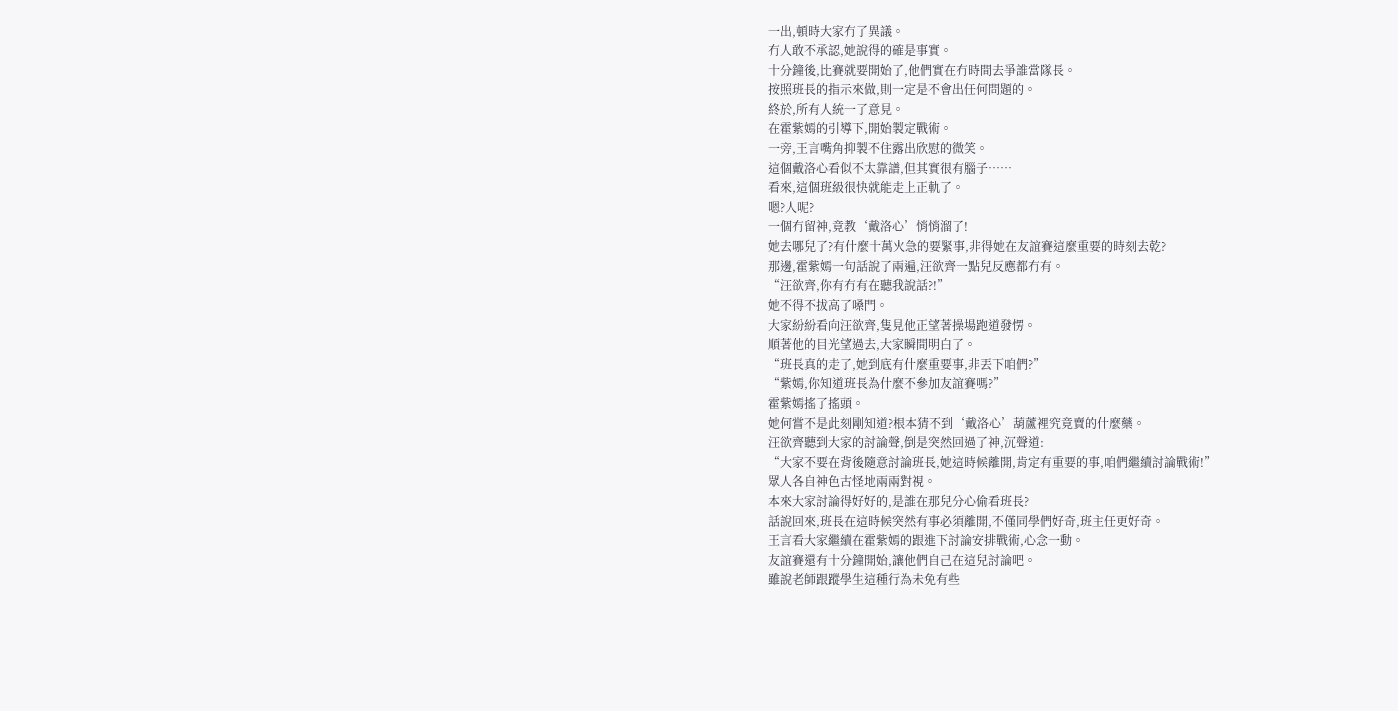一出,頓時大家冇了異議。
冇人敢不承認,她說得的確是事實。
十分鐘後,比賽就要開始了,他們實在冇時間去爭誰當隊長。
按照班長的指示來做,則一定是不會出任何問題的。
終於,所有人統一了意見。
在霍紫嫣的引導下,開始製定戰術。
一旁,王言嘴角抑製不住露出欣慰的微笑。
這個戴洛心看似不太靠譜,但其實很有腦子……
看來,這個班級很快就能走上正軌了。
嗯?人呢?
一個冇留神,竟教‘戴洛心’悄悄溜了!
她去哪兒了?有什麼十萬火急的要緊事,非得她在友誼賽這麼重要的時刻去乾?
那邊,霍紫嫣一句話說了兩遍,汪欲齊一點兒反應都冇有。
“汪欲齊,你有冇有在聽我說話?!”
她不得不拔高了嗓門。
大家紛紛看向汪欲齊,隻見他正望著操場跑道發愣。
順著他的目光望過去,大家瞬間明白了。
“班長真的走了,她到底有什麼重要事,非丟下咱們?”
“紫嫣,你知道班長為什麼不參加友誼賽嗎?”
霍紫嫣搖了搖頭。
她何嘗不是此刻剛知道?根本猜不到‘戴洛心’葫蘆裡究竟賣的什麼藥。
汪欲齊聽到大家的討論聲,倒是突然回過了神,沉聲道:
“大家不要在背後隨意討論班長,她這時候離開,肯定有重要的事,咱們繼續討論戰術!”
眾人各自神色古怪地兩兩對視。
本來大家討論得好好的,是誰在那兒分心偷看班長?
話說回來,班長在這時候突然有事必須離開,不僅同學們好奇,班主任更好奇。
王言看大家繼續在霍紫嫣的跟進下討論安排戰術,心念一動。
友誼賽還有十分鐘開始,讓他們自己在這兒討論吧。
雖說老師跟蹤學生這種行為未免有些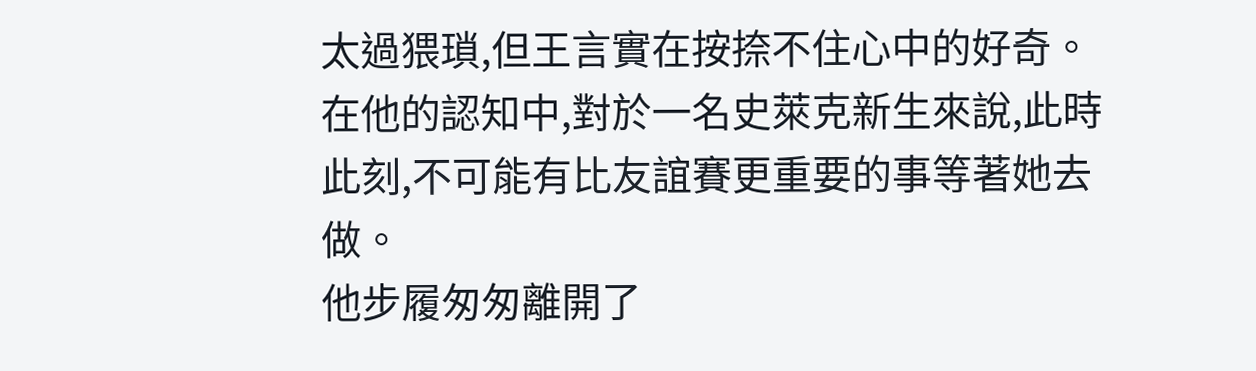太過猥瑣,但王言實在按捺不住心中的好奇。
在他的認知中,對於一名史萊克新生來說,此時此刻,不可能有比友誼賽更重要的事等著她去做。
他步履匆匆離開了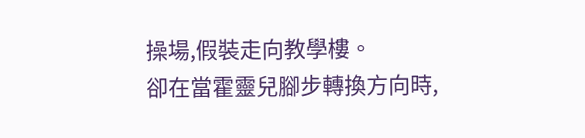操場,假裝走向教學樓。
卻在當霍靈兒腳步轉換方向時,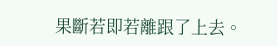果斷若即若離跟了上去。